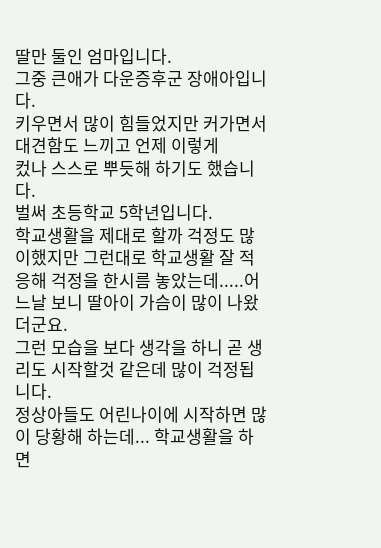딸만 둘인 엄마입니다.
그중 큰애가 다운증후군 장애아입니다.
키우면서 많이 힘들었지만 커가면서 대견함도 느끼고 언제 이렇게
컸나 스스로 뿌듯해 하기도 했습니다.
벌써 초등학교 5학년입니다.
학교생활을 제대로 할까 걱정도 많이했지만 그런대로 학교생활 잘 적응해 걱정을 한시름 놓았는데.....어느날 보니 딸아이 가슴이 많이 나왔더군요.
그런 모습을 보다 생각을 하니 곧 생리도 시작할것 같은데 많이 걱정됩니다.
정상아들도 어린나이에 시작하면 많이 당황해 하는데... 학교생활을 하면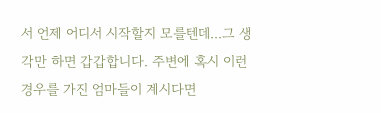서 언제 어디서 시작할지 모를텐데...그 생각만 하면 갑갑합니다. 주변에 혹시 이런 경우를 가진 엄마들이 계시다면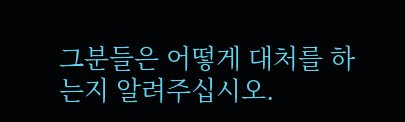그분들은 어떻게 대처를 하는지 알려주십시오.